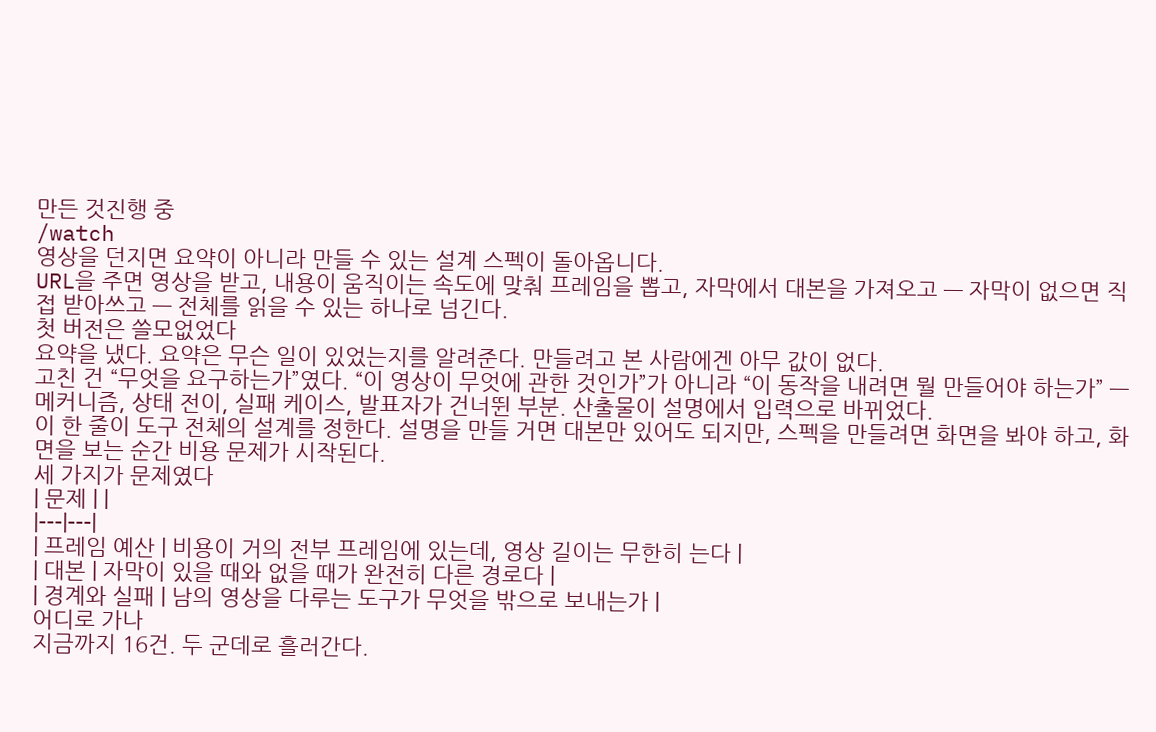만든 것진행 중
/watch
영상을 던지면 요약이 아니라 만들 수 있는 설계 스펙이 돌아옵니다.
URL을 주면 영상을 받고, 내용이 움직이는 속도에 맞춰 프레임을 뽑고, 자막에서 대본을 가져오고 — 자막이 없으면 직접 받아쓰고 — 전체를 읽을 수 있는 하나로 넘긴다.
첫 버전은 쓸모없었다
요약을 냈다. 요약은 무슨 일이 있었는지를 알려준다. 만들려고 본 사람에겐 아무 값이 없다.
고친 건 “무엇을 요구하는가”였다. “이 영상이 무엇에 관한 것인가”가 아니라 “이 동작을 내려면 뭘 만들어야 하는가” — 메커니즘, 상태 전이, 실패 케이스, 발표자가 건너뛴 부분. 산출물이 설명에서 입력으로 바뀌었다.
이 한 줄이 도구 전체의 설계를 정한다. 설명을 만들 거면 대본만 있어도 되지만, 스펙을 만들려면 화면을 봐야 하고, 화면을 보는 순간 비용 문제가 시작된다.
세 가지가 문제였다
| 문제 | |
|---|---|
| 프레임 예산 | 비용이 거의 전부 프레임에 있는데, 영상 길이는 무한히 는다 |
| 대본 | 자막이 있을 때와 없을 때가 완전히 다른 경로다 |
| 경계와 실패 | 남의 영상을 다루는 도구가 무엇을 밖으로 보내는가 |
어디로 가나
지금까지 16건. 두 군데로 흘러간다.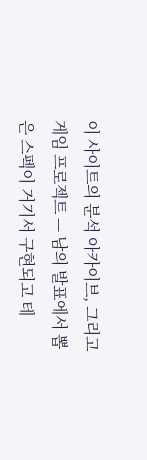이 사이트의 분석 아카이브, 그리고 게임 프로젝트 — 남의 발표에서 뽑은 스펙이 거기서 구현되고 테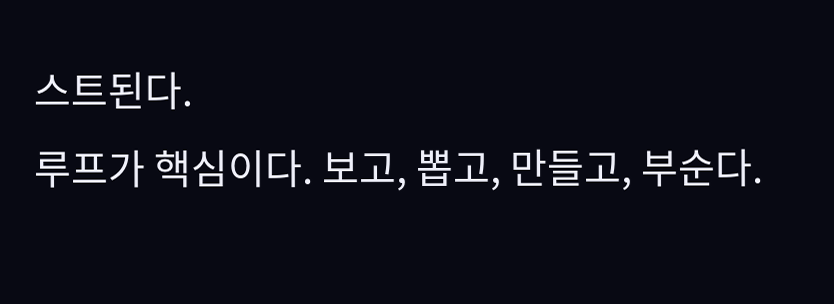스트된다.
루프가 핵심이다. 보고, 뽑고, 만들고, 부순다.